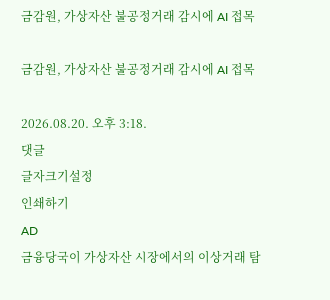금감원, 가상자산 불공정거래 감시에 AI 접목

금감원, 가상자산 불공정거래 감시에 AI 접목

2026.08.20. 오후 3:18.
댓글
글자크기설정
인쇄하기
AD
금융당국이 가상자산 시장에서의 이상거래 탐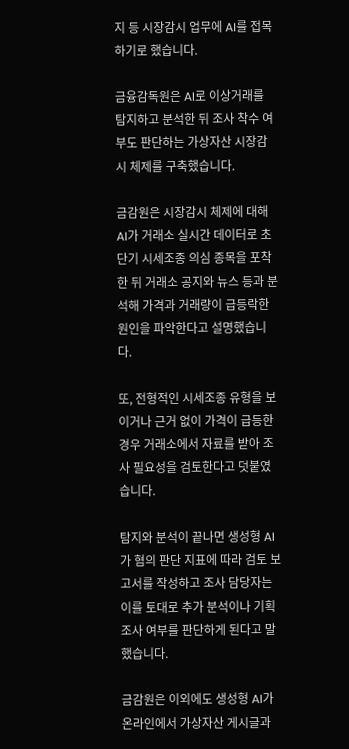지 등 시장감시 업무에 AI를 접목하기로 했습니다.

금융감독원은 AI로 이상거래를 탐지하고 분석한 뒤 조사 착수 여부도 판단하는 가상자산 시장감시 체제를 구축했습니다.

금감원은 시장감시 체제에 대해 AI가 거래소 실시간 데이터로 초단기 시세조종 의심 종목을 포착한 뒤 거래소 공지와 뉴스 등과 분석해 가격과 거래량이 급등락한 원인을 파악한다고 설명했습니다.

또, 전형적인 시세조종 유형을 보이거나 근거 없이 가격이 급등한 경우 거래소에서 자료를 받아 조사 필요성을 검토한다고 덧붙였습니다.

탐지와 분석이 끝나면 생성형 AI가 혐의 판단 지표에 따라 검토 보고서를 작성하고 조사 담당자는 이를 토대로 추가 분석이나 기획조사 여부를 판단하게 된다고 말했습니다.

금감원은 이외에도 생성형 AI가 온라인에서 가상자산 게시글과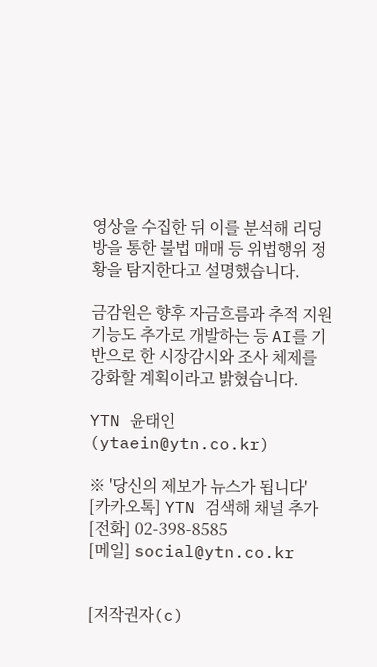영상을 수집한 뒤 이를 분석해 리딩방을 통한 불법 매매 등 위법행위 정황을 탐지한다고 설명했습니다.

금감원은 향후 자금흐름과 추적 지원 기능도 추가로 개발하는 등 AI를 기반으로 한 시장감시와 조사 체제를 강화할 계획이라고 밝혔습니다.

YTN 윤태인 (ytaein@ytn.co.kr)

※ '당신의 제보가 뉴스가 됩니다'
[카카오톡] YTN 검색해 채널 추가
[전화] 02-398-8585
[메일] social@ytn.co.kr


[저작권자(c)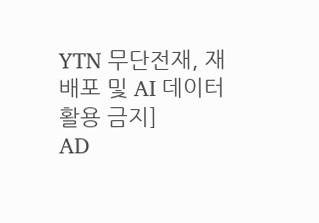YTN 무단전재, 재배포 및 AI 데이터 활용 금지]
AD